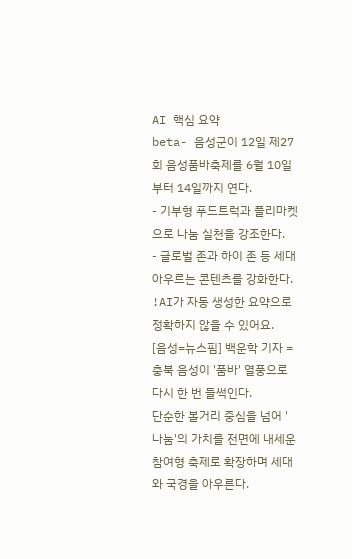AI 핵심 요약
beta- 음성군이 12일 제27회 음성품바축제를 6월 10일부터 14일까지 연다.
- 기부형 푸드트럭과 플리마켓으로 나눔 실천을 강조한다.
- 글로벌 존과 하이 존 등 세대 아우르는 콘텐츠를 강화한다.
!AI가 자동 생성한 요약으로 정확하지 않을 수 있어요.
[음성=뉴스핌] 백운학 기자 = 충북 음성이 '품바' 열풍으로 다시 한 번 들썩인다.
단순한 볼거리 중심을 넘어 '나눔'의 가치를 전면에 내세운 참여형 축제로 확장하며 세대와 국경을 아우른다.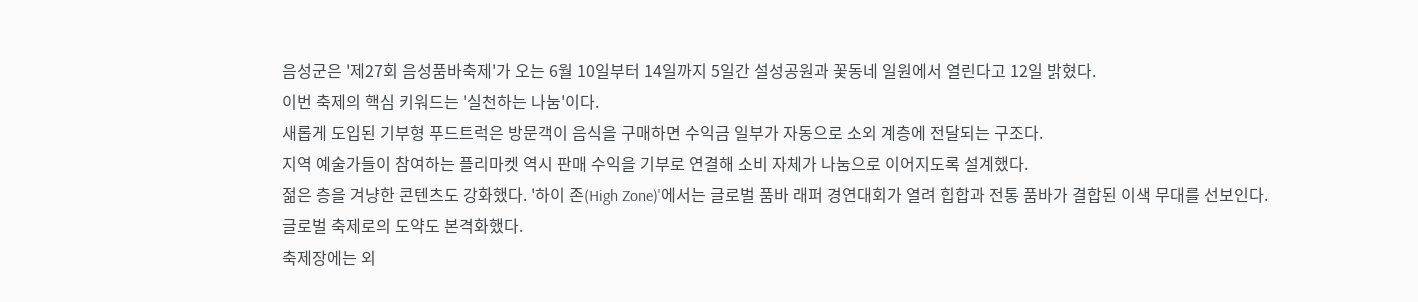음성군은 '제27회 음성품바축제'가 오는 6월 10일부터 14일까지 5일간 설성공원과 꽃동네 일원에서 열린다고 12일 밝혔다.
이번 축제의 핵심 키워드는 '실천하는 나눔'이다.
새롭게 도입된 기부형 푸드트럭은 방문객이 음식을 구매하면 수익금 일부가 자동으로 소외 계층에 전달되는 구조다.
지역 예술가들이 참여하는 플리마켓 역시 판매 수익을 기부로 연결해 소비 자체가 나눔으로 이어지도록 설계했다.
젊은 층을 겨냥한 콘텐츠도 강화했다. '하이 존(High Zone)'에서는 글로벌 품바 래퍼 경연대회가 열려 힙합과 전통 품바가 결합된 이색 무대를 선보인다.
글로벌 축제로의 도약도 본격화했다.
축제장에는 외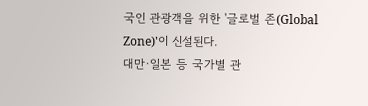국인 관광객을 위한 '글로벌 존(Global Zone)'이 신설된다.
대만·일본 등 국가별 관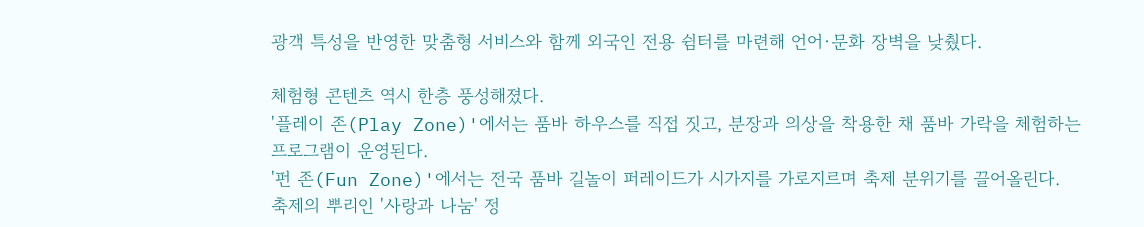광객 특성을 반영한 맞춤형 서비스와 함께 외국인 전용 쉼터를 마련해 언어·문화 장벽을 낮췄다.

체험형 콘텐츠 역시 한층 풍성해졌다.
'플레이 존(Play Zone)'에서는 품바 하우스를 직접 짓고, 분장과 의상을 착용한 채 품바 가락을 체험하는 프로그램이 운영된다.
'펀 존(Fun Zone)'에서는 전국 품바 길놀이 퍼레이드가 시가지를 가로지르며 축제 분위기를 끌어올린다.
축제의 뿌리인 '사랑과 나눔' 정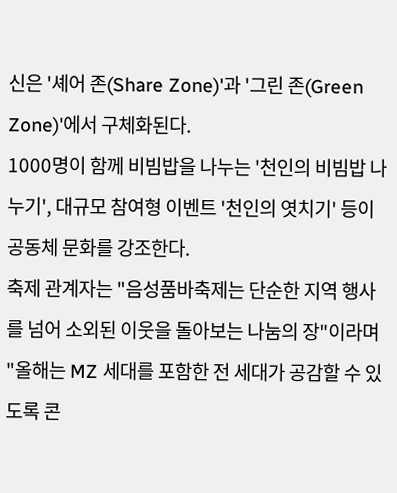신은 '셰어 존(Share Zone)'과 '그린 존(Green Zone)'에서 구체화된다.
1000명이 함께 비빔밥을 나누는 '천인의 비빔밥 나누기', 대규모 참여형 이벤트 '천인의 엿치기' 등이 공동체 문화를 강조한다.
축제 관계자는 "음성품바축제는 단순한 지역 행사를 넘어 소외된 이웃을 돌아보는 나눔의 장"이라며 "올해는 MZ 세대를 포함한 전 세대가 공감할 수 있도록 콘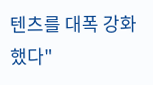텐츠를 대폭 강화했다"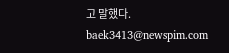고 말했다.
baek3413@newspim.com